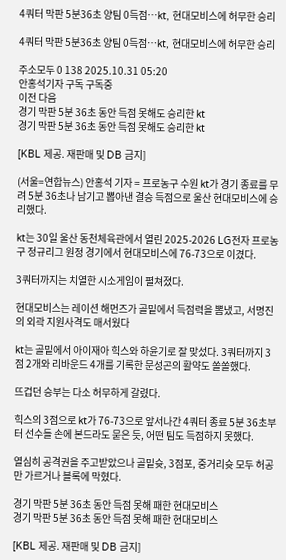4쿼터 막판 5분36초 양팀 0득점…kt, 현대모비스에 허무한 승리

4쿼터 막판 5분36초 양팀 0득점…kt, 현대모비스에 허무한 승리

주소모두 0 138 2025.10.31 05:20
안홍석기자 구독 구독중
이전 다음
경기 막판 5분 36초 동안 득점 못해도 승리한 kt
경기 막판 5분 36초 동안 득점 못해도 승리한 kt

[KBL 제공. 재판매 및 DB 금지]

(서울=연합뉴스) 안홍석 기자 = 프로농구 수원 kt가 경기 종료를 무려 5분 36초나 남기고 뽑아낸 결승 득점으로 울산 현대모비스에 승리했다.

kt는 30일 울산 동천체육관에서 열린 2025-2026 LG전자 프로농구 정규리그 원정 경기에서 현대모비스에 76-73으로 이겼다.

3쿼터까지는 치열한 시소게임이 펼쳐졌다.

현대모비스는 레이션 해먼즈가 골밑에서 득점력을 뽐냈고, 서명진의 외곽 지원사격도 매서웠다

kt는 골밑에서 아이재아 힉스와 하윤기로 잘 맞섰다. 3쿼터까지 3점 2개와 리바운드 4개를 기록한 문성곤의 활약도 쏠쏠했다.

뜨겁던 승부는 다소 허무하게 갈렸다.

힉스의 3점으로 kt가 76-73으로 앞서나간 4쿼터 종료 5분 36초부터 선수들 손에 본드라도 묻은 듯, 어떤 팀도 득점하지 못했다.

열심히 공격권을 주고받았으나 골밑슛, 3점포, 중거리슛 모두 허공만 가르거나 블록에 막혔다.

경기 막판 5분 36초 동안 득점 못해 패한 현대모비스
경기 막판 5분 36초 동안 득점 못해 패한 현대모비스

[KBL 제공. 재판매 및 DB 금지]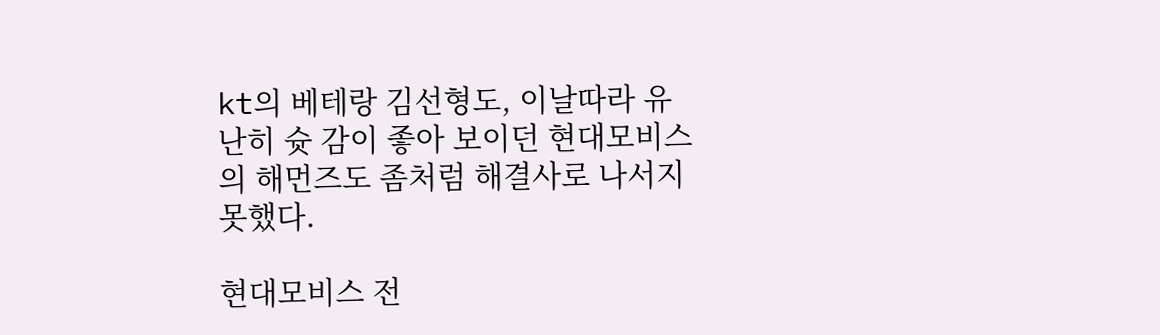kt의 베테랑 김선형도, 이날따라 유난히 슛 감이 좋아 보이던 현대모비스의 해먼즈도 좀처럼 해결사로 나서지 못했다.

현대모비스 전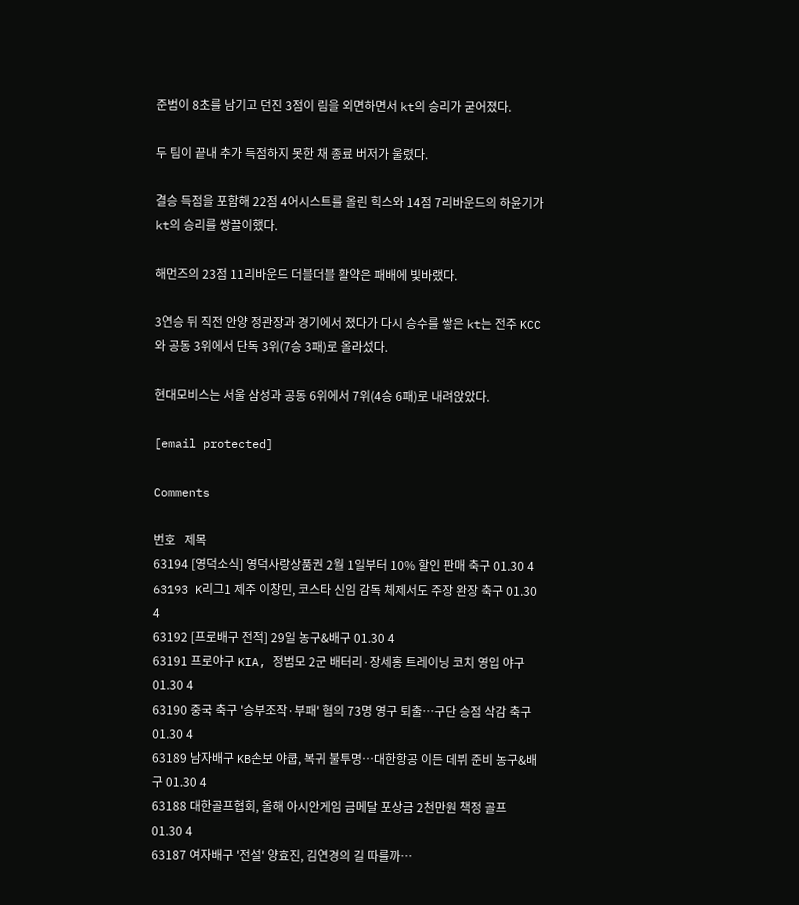준범이 8초를 남기고 던진 3점이 림을 외면하면서 kt의 승리가 굳어졌다.

두 팀이 끝내 추가 득점하지 못한 채 종료 버저가 울렸다.

결승 득점을 포함해 22점 4어시스트를 올린 힉스와 14점 7리바운드의 하윤기가 kt의 승리를 쌍끌이했다.

해먼즈의 23점 11리바운드 더블더블 활약은 패배에 빛바랬다.

3연승 뒤 직전 안양 정관장과 경기에서 졌다가 다시 승수를 쌓은 kt는 전주 KCC와 공동 3위에서 단독 3위(7승 3패)로 올라섰다.

현대모비스는 서울 삼성과 공동 6위에서 7위(4승 6패)로 내려앉았다.

[email protected]

Comments

번호   제목
63194 [영덕소식] 영덕사랑상품권 2월 1일부터 10% 할인 판매 축구 01.30 4
63193 K리그1 제주 이창민, 코스타 신임 감독 체제서도 주장 완장 축구 01.30 4
63192 [프로배구 전적] 29일 농구&배구 01.30 4
63191 프로야구 KIA, 정범모 2군 배터리·장세홍 트레이닝 코치 영입 야구 01.30 4
63190 중국 축구 '승부조작·부패' 혐의 73명 영구 퇴출…구단 승점 삭감 축구 01.30 4
63189 남자배구 KB손보 야쿱, 복귀 불투명…대한항공 이든 데뷔 준비 농구&배구 01.30 4
63188 대한골프협회, 올해 아시안게임 금메달 포상금 2천만원 책정 골프 01.30 4
63187 여자배구 '전설' 양효진, 김연경의 길 따를까…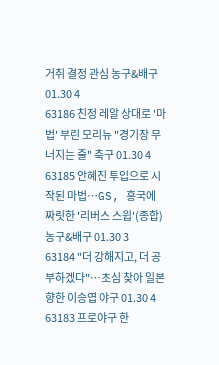거취 결정 관심 농구&배구 01.30 4
63186 친정 레알 상대로 '마법' 부린 모리뉴 "경기장 무너지는 줄" 축구 01.30 4
63185 안혜진 투입으로 시작된 마법…GS, 흥국에 짜릿한 '리버스 스윕'(종합) 농구&배구 01.30 3
63184 "더 강해지고, 더 공부하겠다"…초심 찾아 일본 향한 이승엽 야구 01.30 4
63183 프로야구 한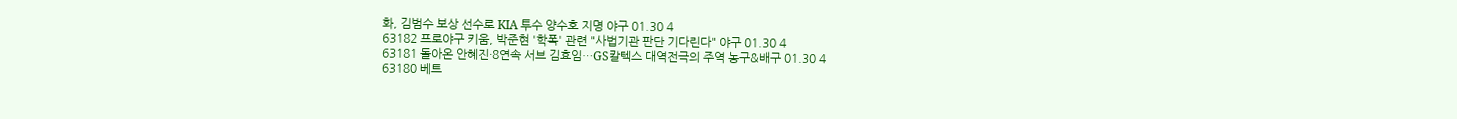화, 김범수 보상 선수로 KIA 투수 양수호 지명 야구 01.30 4
63182 프로야구 키움, 박준현 '학폭' 관련 "사법기관 판단 기다린다" 야구 01.30 4
63181 돌아온 안혜진·8연속 서브 김효임…GS칼텍스 대역전극의 주역 농구&배구 01.30 4
63180 베트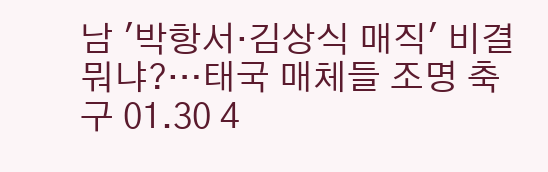남 '박항서·김상식 매직' 비결 뭐냐?…태국 매체들 조명 축구 01.30 4